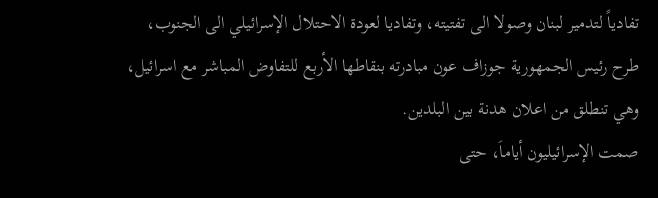تفادياً لتدمير لبنان وصولا الى تفتيته، وتفاديا لعودة الاحتلال الإسرائيلي الى الجنوب، طرح رئيس الجمهورية جوزاف عون مبادرته بنقاطها الأربع للتفاوض المباشر مع اسرائيل، وهي تنطلق من اعلان هدنة بين البلدين.
صمت الإسرائيليون أياماَ، حتى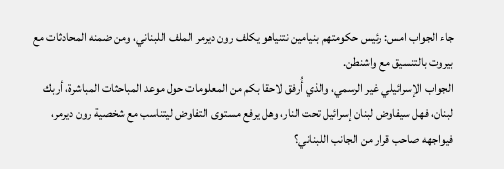جاء الجواب امس: رئيس حكومتهم بنيامين نتنياهو يكلف رون ديرمر الملف اللبناني، ومن ضمنه المحادثات مع بيروت بالتنسيق مع واشنطن.
الجواب الإسرائيلي غير الرسمي، والذي أُرفق لاحقا بكم من المعلومات حول موعد المباحثات المباشرة، أربك لبنان، فهل سيفاوض لبنان إسرائيل تحت النار، وهل يرفع مستوى التفاوض ليتناسب مع شخصية رون ديرمر، فيواجهه صاحب قرار من الجانب اللبناني؟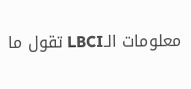معلومات الـLBCI تقول ما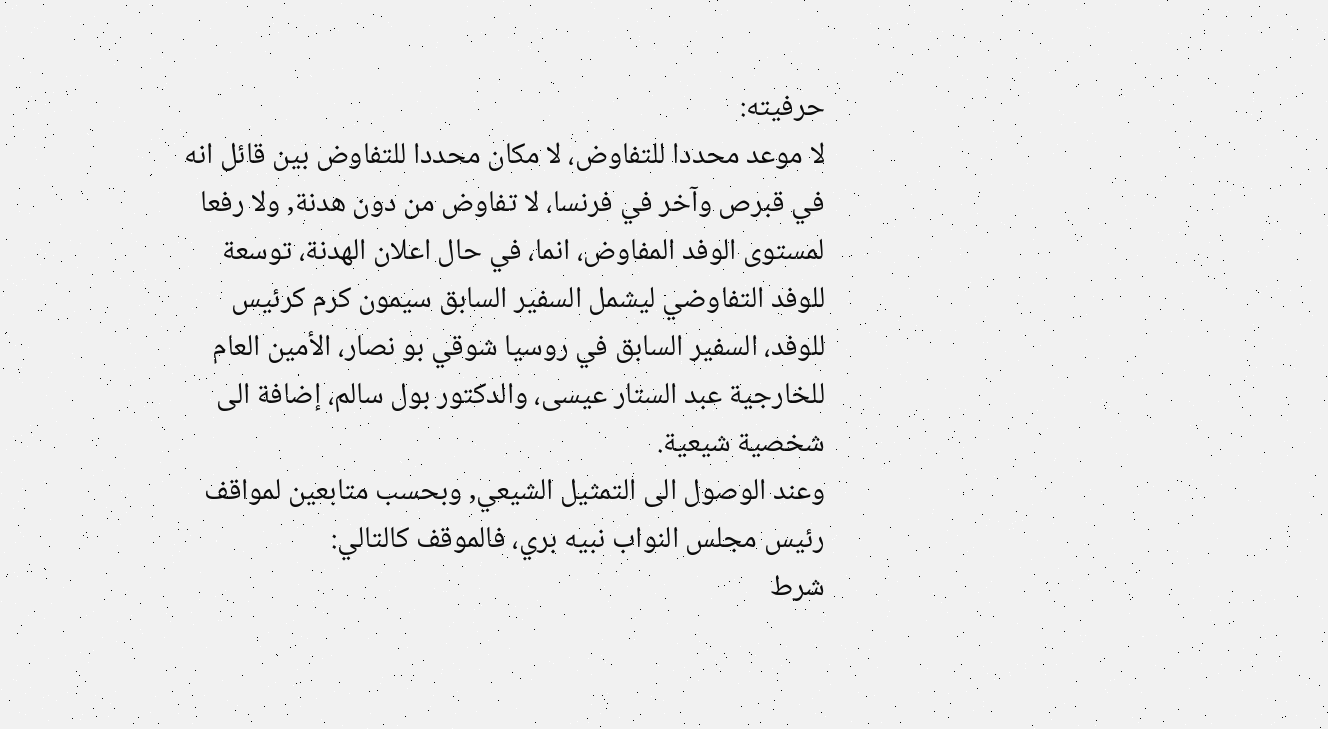حرفيته:
لا موعد محددا للتفاوض، لا مكان محددا للتفاوض بين قائل انه في قبرص وآخر في فرنسا، لا تفاوض من دون هدنة, ولا رفعا لمستوى الوفد المفاوض، انما، في حال اعلان الهدنة، توسعة للوفد التفاوضي ليشمل السفير السابق سيمون كرم كرئيس للوفد، السفير السابق في روسيا شوقي بو نصار، الأمين العام للخارجية عبد الستار عيسى، والدكتور بول سالم، إضافة الى شخصية شيعية.
وعند الوصول الى التمثيل الشيعي, وبحسب متابعين لمواقف رئيس مجلس النواب نبيه بري، فالموقف كالتالي:
شرط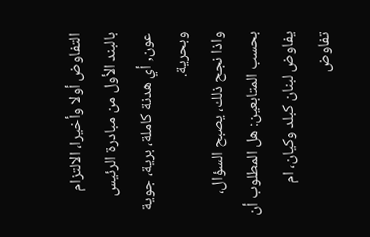التفاوض أولا وأخيرا، الالتزام بالبند الأول من مبادرة الرئيس عون, أي هدنة كاملة، برية، جوية وبحرية.
واذا نجح ذلك، يصبح السؤال، بحسب المتابعين: هل المطلوب أن يفاوض لبنان كبلد وكيان، ام تفاوض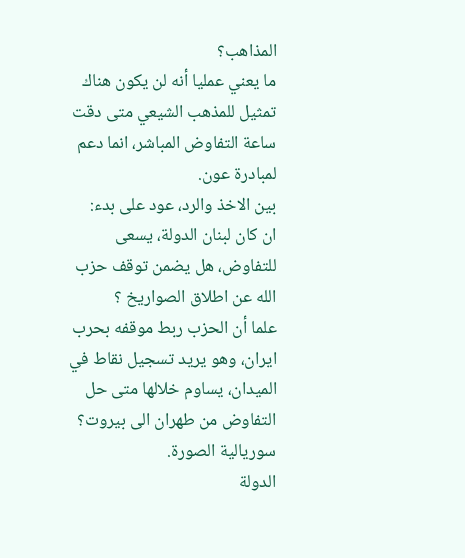المذاهب؟
ما يعني عمليا أنه لن يكون هناك تمثيل للمذهب الشيعي متى دقت ساعة التفاوض المباشر، انما دعم لمبادرة عون.
بين الاخذ والرد، عود على بدء:
ان كان لبنان الدولة، يسعى للتفاوض، هل يضمن توقف حزب الله عن اطلاق الصواريخ ؟
علما أن الحزب ربط موقفه بحرب ايران، وهو يريد تسجيل نقاط في الميدان، يساوم خلالها متى حل التفاوض من طهران الى بيروت؟
سوريالية الصورة.
الدولة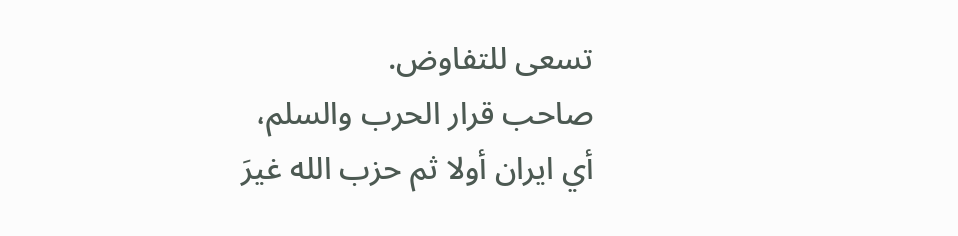تسعى للتفاوض.
صاحب قرار الحرب والسلم،
أي ايران أولا ثم حزب الله غيرَ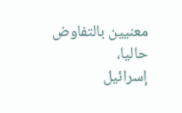معنيين بالتفاوض حاليا،
إسرائيل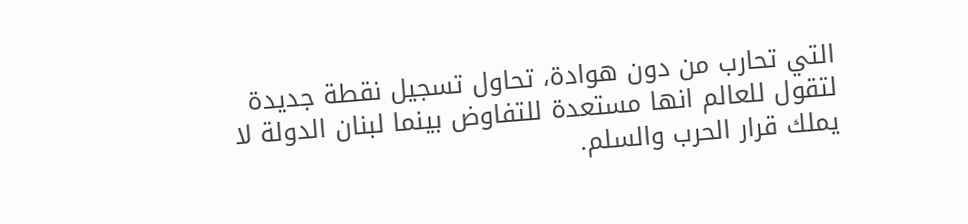التي تحارب من دون هوادة، تحاول تسجيل نقطة جديدة لتقول للعالم انها مستعدة للتفاوض بينما لبنان الدولة لا يملك قرار الحرب والسلم.